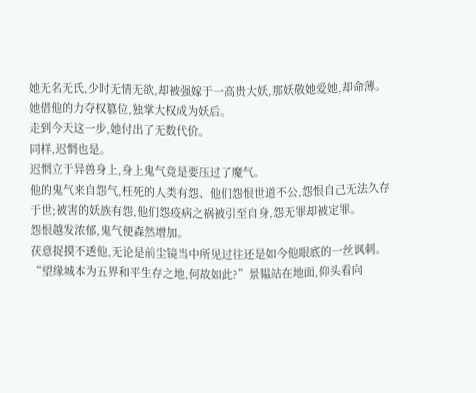她无名无氏,少时无情无欲,却被强嫁于一高贵大妖,那妖敬她爱她,却命薄。她借他的力夺权篡位,独掌大权成为妖后。
走到今天这一步,她付出了无数代价。
同样,迟惘也是。
迟惘立于异兽身上,身上鬼气竟是要压过了魔气。
他的鬼气来自怨气,枉死的人类有怨、他们怨恨世道不公,怨恨自己无法久存于世;被害的妖族有怨,他们怨疫病之祸被引至自身,怨无罪却被定罪。
怨恨越发浓郁,鬼气便森然增加。
茯意捉摸不透他,无论是前尘镜当中所见过往还是如今他眼底的一丝讽刺。
“望缘城本为五界和平生存之地,何故如此?”景韫站在地面,仰头看向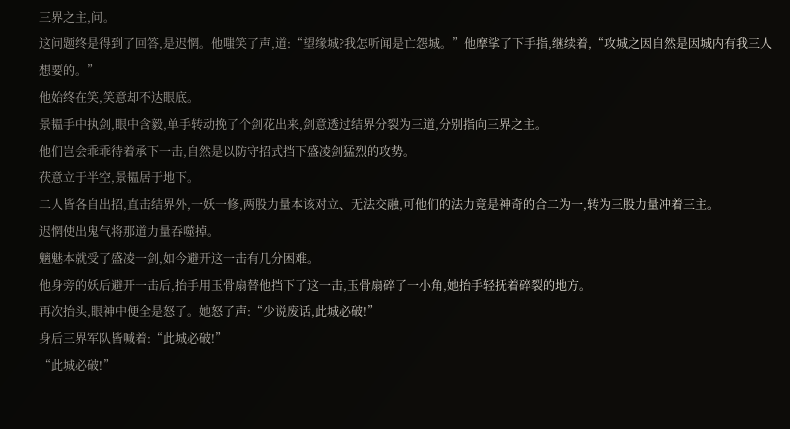三界之主,问。
这问题终是得到了回答,是迟惘。他嗤笑了声,道:“望缘城?我怎听闻是亡怨城。”他摩挲了下手指,继续着,“攻城之因自然是因城内有我三人想要的。”
他始终在笑,笑意却不达眼底。
景韫手中执剑,眼中含毅,单手转动挽了个剑花出来,剑意透过结界分裂为三道,分别指向三界之主。
他们岂会乖乖待着承下一击,自然是以防守招式挡下盛凌剑猛烈的攻势。
茯意立于半空,景韫居于地下。
二人皆各自出招,直击结界外,一妖一修,两股力量本该对立、无法交融,可他们的法力竟是神奇的合二为一,转为三股力量冲着三主。
迟惘使出鬼气将那道力量吞噬掉。
魑魅本就受了盛凌一剑,如今避开这一击有几分困难。
他身旁的妖后避开一击后,抬手用玉骨扇替他挡下了这一击,玉骨扇碎了一小角,她抬手轻抚着碎裂的地方。
再次抬头,眼神中便全是怒了。她怒了声:“少说废话,此城必破!”
身后三界军队皆喊着:“此城必破!”
“此城必破!”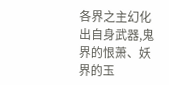各界之主幻化出自身武器,鬼界的恨萧、妖界的玉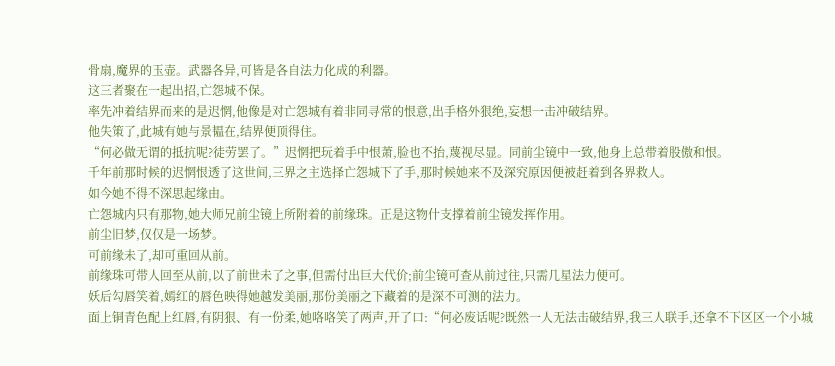骨扇,魔界的玉壶。武器各异,可皆是各自法力化成的利器。
这三者聚在一起出招,亡怨城不保。
率先冲着结界而来的是迟惘,他像是对亡怨城有着非同寻常的恨意,出手格外狠绝,妄想一击冲破结界。
他失策了,此城有她与景韫在,结界便顶得住。
“何必做无谓的抵抗呢?徒劳罢了。”迟惘把玩着手中恨萧,脸也不抬,蔑视尽显。同前尘镜中一致,他身上总带着股傲和恨。
千年前那时候的迟惘恨透了这世间,三界之主选择亡怨城下了手,那时候她来不及深究原因便被赶着到各界救人。
如今她不得不深思起缘由。
亡怨城内只有那物,她大师兄前尘镜上所附着的前缘珠。正是这物什支撑着前尘镜发挥作用。
前尘旧梦,仅仅是一场梦。
可前缘未了,却可重回从前。
前缘珠可带人回至从前,以了前世未了之事,但需付出巨大代价;前尘镜可查从前过往,只需几星法力便可。
妖后勾唇笑着,嫣红的唇色映得她越发美丽,那份美丽之下藏着的是深不可测的法力。
面上铜青色配上红唇,有阴狠、有一份柔,她咯咯笑了两声,开了口:“何必废话呢?既然一人无法击破结界,我三人联手,还拿不下区区一个小城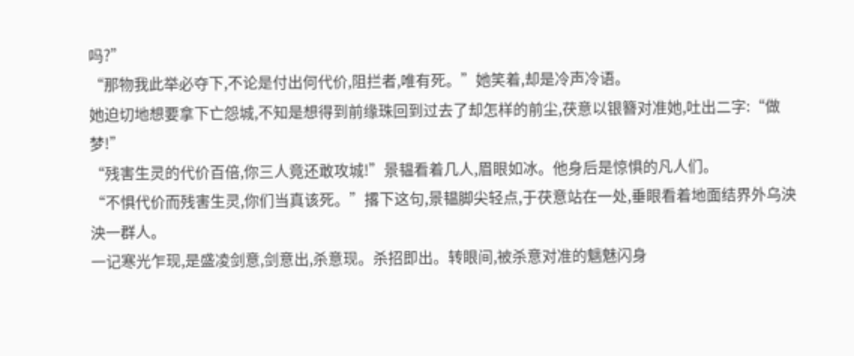吗?”
“那物我此举必夺下,不论是付出何代价,阻拦者,唯有死。”她笑着,却是冷声冷语。
她迫切地想要拿下亡怨城,不知是想得到前缘珠回到过去了却怎样的前尘,茯意以银簪对准她,吐出二字:“做梦!”
“残害生灵的代价百倍,你三人竟还敢攻城!”景韫看着几人,眉眼如冰。他身后是惊惧的凡人们。
“不惧代价而残害生灵,你们当真该死。”撂下这句,景韫脚尖轻点,于茯意站在一处,垂眼看着地面结界外乌泱泱一群人。
一记寒光乍现,是盛凌剑意,剑意出,杀意现。杀招即出。转眼间,被杀意对准的魑魅闪身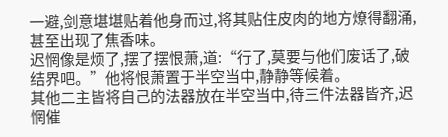一避,剑意堪堪贴着他身而过,将其贴住皮肉的地方燎得翻涌,甚至出现了焦香味。
迟惘像是烦了,摆了摆恨萧,道:“行了,莫要与他们废话了,破结界吧。”他将恨萧置于半空当中,静静等候着。
其他二主皆将自己的法器放在半空当中,待三件法器皆齐,迟惘催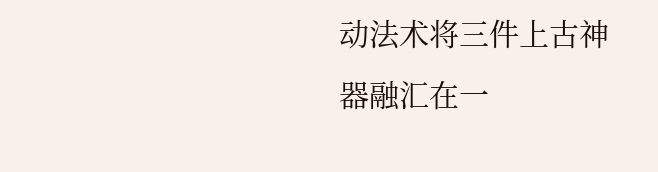动法术将三件上古神器融汇在一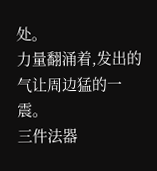处。
力量翻涌着,发出的气让周边猛的一震。
三件法器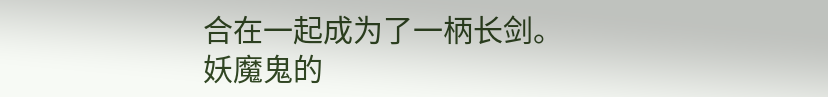合在一起成为了一柄长剑。
妖魔鬼的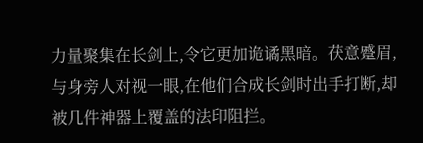力量聚集在长剑上,令它更加诡谲黑暗。茯意蹙眉,与身旁人对视一眼,在他们合成长剑时出手打断,却被几件神器上覆盖的法印阻拦。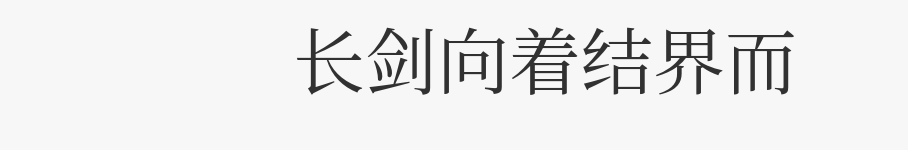长剑向着结界而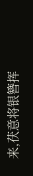来,茯意将银簪挥